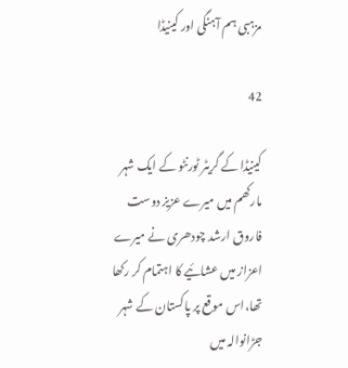مزہبی ہم آہنگی اور کینیڈا

42

کینیڈا کے گریٹر ٹورنٹو کے ایک شہر مارکھم میں میرے عزیز دوست فاروق ارشد چودھری نے میرے اعزاز میں عشائیے کا اہتمام کر رکھا تھا،اس موقع پر پاکستان کے شہر جڑانوالہ میں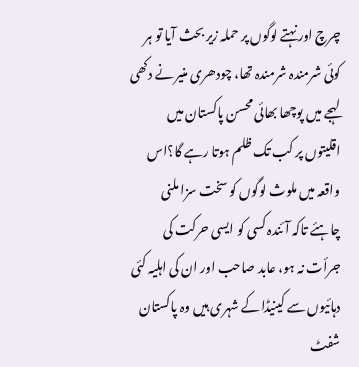چرچ اور نہتے لوگوں پر حملہ زیر بحث آیا تو ہر کوئی شرمندہ شرمندہ تھا، چودھری منیر نے دکھی لہجے میں پوچھا بھائی محسن پاکستان میں اقلیتوں پر کب تک ظلم ہوتا رہے گا؟اس واقعہ میں ملوث لوگوں کو سخت سزا ملنی چاہئے تاکہ آئندہ کسی کو ایسی حرکت کی جرأت نہ ہو، عابد صاحب اور ان کی اہلیہ کئی دہائیوں سے کینیڈا کے شہری ہیں وہ پاکستان شفٹ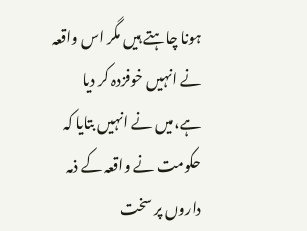ہونا چاہتے ہیں مگر اس واقعہ نے انہیں خوفزدہ کر دیا ہے،میں نے انہیں بتایا کہ حکومت نے واقعہ کے ذمہ داروں پر سخت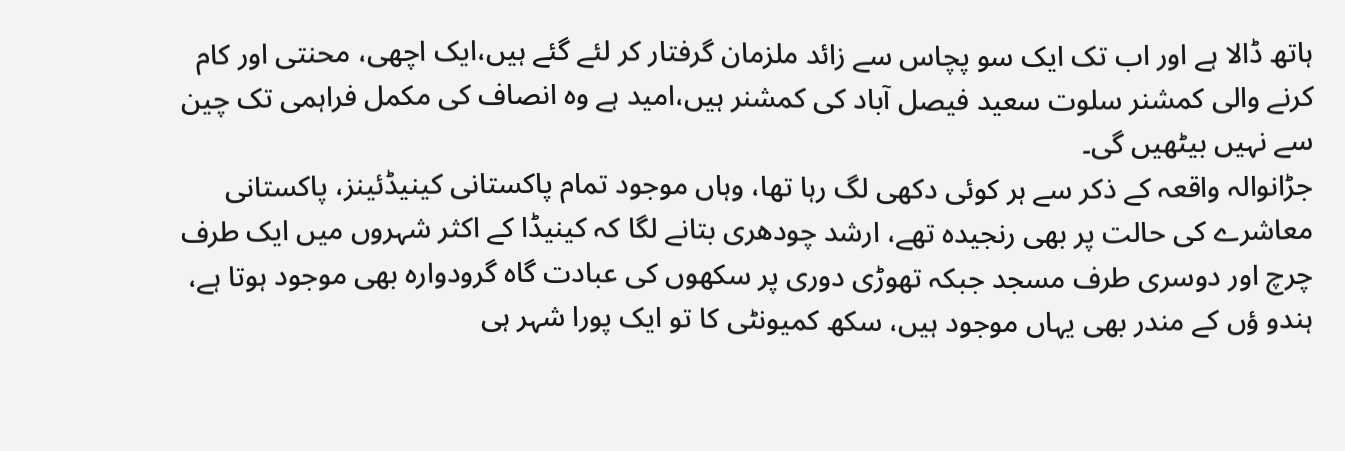ہاتھ ڈالا ہے اور اب تک ایک سو پچاس سے زائد ملزمان گرفتار کر لئے گئے ہیں،ایک اچھی، محنتی اور کام کرنے والی کمشنر سلوت سعید فیصل آباد کی کمشنر ہیں،امید ہے وہ انصاف کی مکمل فراہمی تک چین سے نہیں بیٹھیں گی۔
جڑانوالہ واقعہ کے ذکر سے ہر کوئی دکھی لگ رہا تھا، وہاں موجود تمام پاکستانی کینیڈئینز، پاکستانی معاشرے کی حالت پر بھی رنجیدہ تھے، ارشد چودھری بتانے لگا کہ کینیڈا کے اکثر شہروں میں ایک طرف چرچ اور دوسری طرف مسجد جبکہ تھوڑی دوری پر سکھوں کی عبادت گاہ گرودوارہ بھی موجود ہوتا ہے، ہندو ؤں کے مندر بھی یہاں موجود ہیں، سکھ کمیونٹی کا تو ایک پورا شہر ہی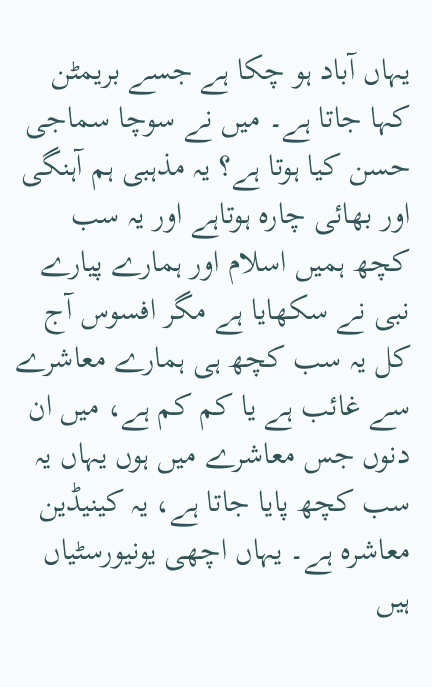یہاں آباد ہو چکا ہے جسے بریمٹن کہا جاتا ہے۔ میں نے سوچا سماجی حسن کیا ہوتا ہے؟ یہ مذہبی ہم آہنگی اور بھائی چارہ ہوتاہے اور یہ سب کچھ ہمیں اسلام اور ہمارے پیارے نبی نے سکھایا ہے مگر افسوس آج کل یہ سب کچھ ہی ہمارے معاشرے سے غائب ہے یا کم کم ہے، میں ان دنوں جس معاشرے میں ہوں یہاں یہ سب کچھ پایا جاتا ہے، یہ کینیڈین معاشرہ ہے۔ یہاں اچھی یونیورسٹیاں ہیں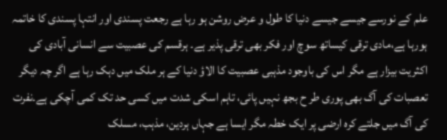علم کے نورسے جیسے جیسے دنیا کا طول و عرض روشن ہو رہا ہے رجعت پسندی اور انتہا پسندی کا خاتمہ ہورہا ہے،مادی ترقی کیساتھ سوچ اور فکر بھی ترقی پذیر ہے۔ ہرقسم کی عصبیت سے انسانی آبادی کی اکثریت بیزار ہے مگر اس کی باوجود مذہبی عصبیت کا الاؤ دنیا کے ہر ملک میں دہک رہا ہے اگر چہ دیگر تعصبات کی آگ بھی پوری طر ح بجھ نہیں پائی، تاہم اسکی شدت میں کسی حد تک کمی آچکی ہے۔نفرت کی آگ میں جلتے کرہ ارضی پر ایک خطہ مگر ایسا ہے جہاں ہردین، مذہب، مسلک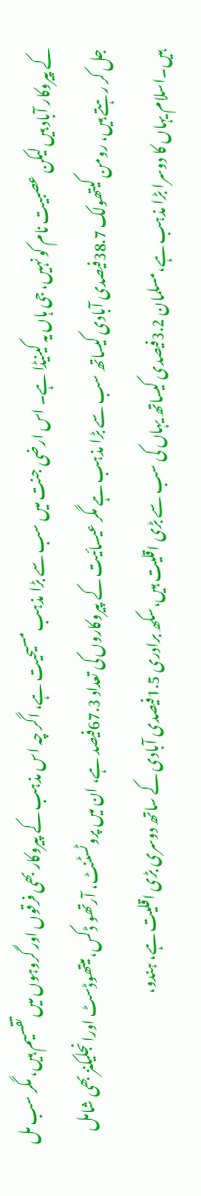کے پیروکار آباد ہیں لیکن عصبیت نام کو نہیں، جی ہاں یہ کینیڈا ہے۔ اس ارضی جنت میں سب سے بڑا مذہب مسیحیت ہے، اگر چہ اس مذہب کے پیروکار بھی فرقوں اور گروہوں میں تقسیم ہیں، مگر سب مل جل کر رہتے ہیں، رومن کیتھولک 38.7فیصدی آبادی کیساتھ سب سے بڑا مذہب ہے مگر عیسائیت کے پیروکاروں کی تعداد 67.3فیصد ہے، ان میں پروٹسٹنٹ، آرتھو ڈکس،میتھوڈسٹ اورانجلیکنز بھی شامل ہیں۔اسلام یہاں کا دوسرا بڑا مذہب ہے،مسلمان 3.2فیصدی کیساتھ یہاں کی سب سے بڑی اقلیت ہیں،سکھ برادری 1.5فیصدی آبادی کے ساتھ دوسری بڑی اقلیت ہے، ہندو،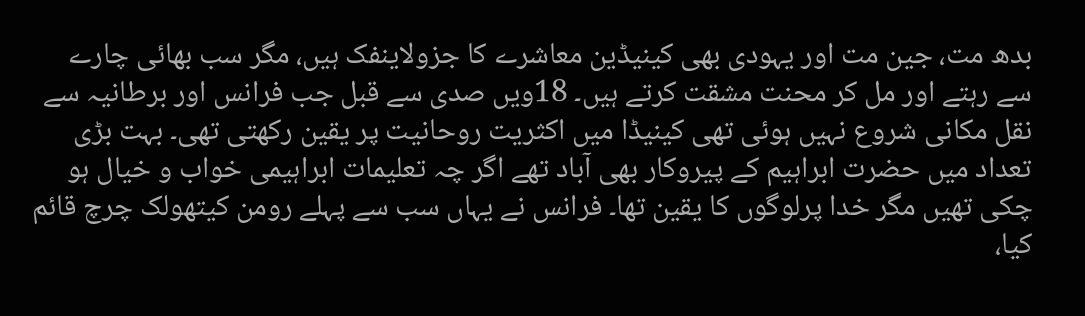بدھ مت، جین مت اور یہودی بھی کینیڈین معاشرے کا جزولاینفک ہیں، مگر سب بھائی چارے سے رہتے اور مل کر محنت مشقت کرتے ہیں۔ 18ویں صدی سے قبل جب فرانس اور برطانیہ سے نقل مکانی شروع نہیں ہوئی تھی کینیڈا میں اکثریت روحانیت پر یقین رکھتی تھی۔ بہت بڑی تعداد میں حضرت ابراہیم کے پیروکار بھی آباد تھے اگر چہ تعلیمات ابراہیمی خواب و خیال ہو چکی تھیں مگر خدا پرلوگوں کا یقین تھا۔ فرانس نے یہاں سب سے پہلے رومن کیتھولک چرچ قائم کیا،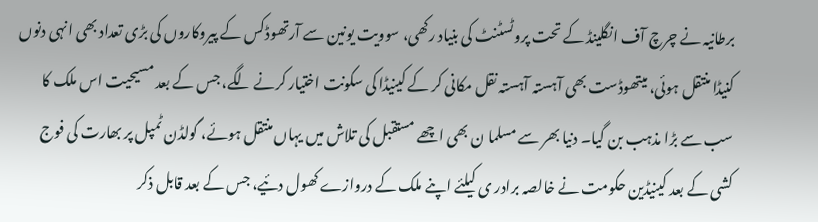برطانیہ نے چرچ آف انگلینڈ کے تحت پروٹسٹنٹ کی بنیاد رکھی، سوویت یونین سے آرتھوڈکس کے پیروکاروں کی بڑی تعداد بھی انہی دنوں کنیڈا منتقل ہوئی، میتھوڈست بھی آہستہ آہستہ نقل مکانی کر کے کینیڈا کی سکونت اختیار کرنے لگے، جس کے بعد مسیحیت اس ملک کا سب سے بڑا مذہب بن گیا۔ دنیا بھر سے مسلما ن بھی اچھے مستقبل کی تلاش میں یہاں منتقل ہوئے، گولڈن ٹمپل پر بھارت کی فوج کشی کے بعد کینیڈین حکومت نے خالصہ برادر ی کیلئے اپنے ملک کے دروازے کھول دئیے، جس کے بعد قابل ذکر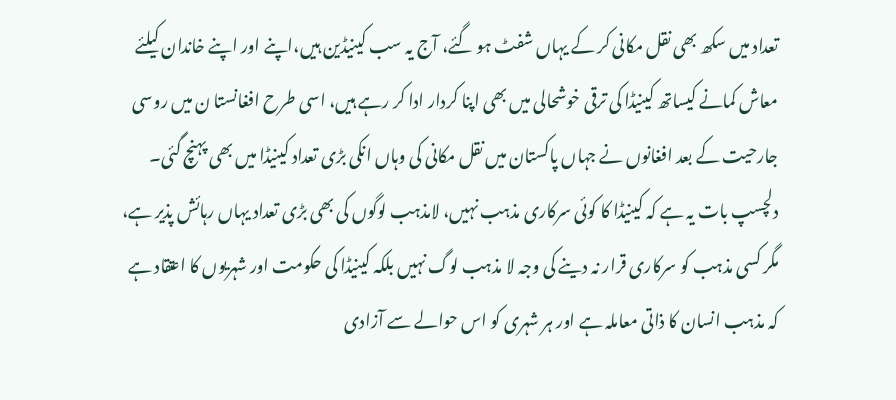تعداد میں سکھ بھی نقل مکانی کر کے یہاں شفٹ ہو گئے، آج یہ سب کینیڈین ہیں،اپنے اور اپنے خاندان کیلئے معاش کمانے کیساتھ کینیڈا کی ترقی خوشحالی میں بھی اپنا کردار ادا کر رہے ہیں، اسی طرح افغانستا ن میں روسی جارحیت کے بعد افغانوں نے جہاں پاکستان میں نقل مکانی کی وہاں انکی بڑی تعداد کینیڈا میں بھی پہنچ گئی۔
دلچسپ بات یہ ہے کہ کینیڈا کا کوئی سرکاری مذہب نہیں، لامذہب لوگوں کی بھی بڑی تعداد یہاں رہائش پذیر ہے، مگر کسی مذہب کو سرکاری قرار نہ دینے کی وجہ لا مذہب لوگ نہیں بلکہ کینیڈا کی حکومت اور شہریوں کا اعتقاد ہے کہ مذہب انسان کا ذاتی معاملہ ہے اور ہر شہری کو اس حوالے سے آزادی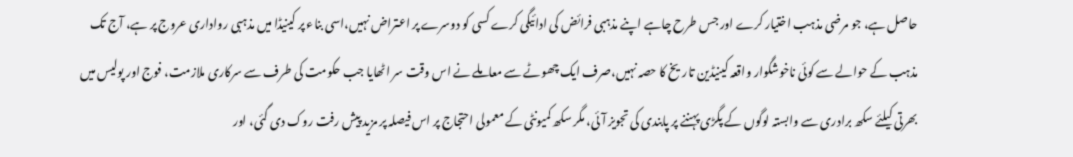حاصل ہے، جو مرضی مذہب اختیار کرے اور جس طرح چاہے اپنے مذہبی فرائض کی ادائیگی کرے کسی کو دوسرے پر اعتراض نہیں،اسی بناء پر کینیڈا میں مذہبی رواداری عروج پر ہے، آج تک مذہب کے حوالے سے کوئی ناخوشگوار واقعہ کینیڈین تاریخ کا حصہ نہیں،صرف ایک چھوٹے سے معاملے نے اس وقت سر اٹھایا جب حکومت کی طرف سے سرکاری ملازمت، فوج اور پولیس میں بھرتی کیلئے سکھ برادری سے وابستہ لوگوں کے پگڑی پہننے پر پابندی کی تجویز آئی، مگر سکھ کمیونٹی کے معمولی احتجاج پر اس فیصلہ پر مزید پیش رفت روک دی گئی، اور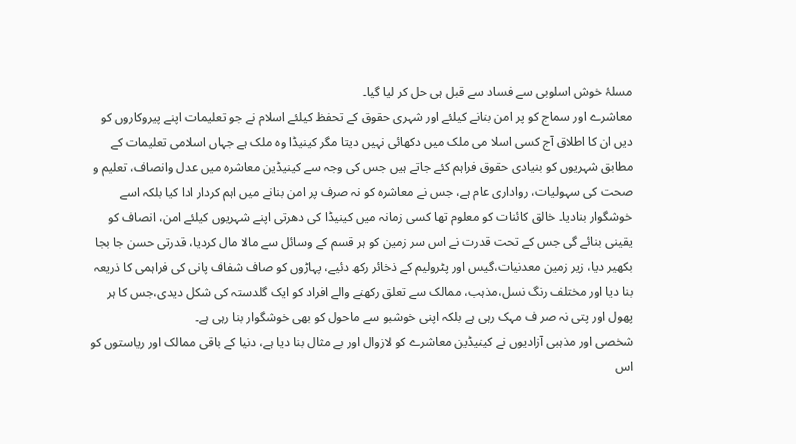مسلۂ خوش اسلوبی سے فساد سے قبل ہی حل کر لیا گیا۔
معاشرے اور سماج کو پر امن بنانے کیلئے اور شہری حقوق کے تحفظ کیلئے اسلام نے جو تعلیمات اپنے پیروکاروں کو دیں ان کا اطلاق آج کسی اسلا می ملک میں دکھائی نہیں دیتا مگر کینیڈا وہ ملک ہے جہاں اسلامی تعلیمات کے مطابق شہریوں کو بنیادی حقوق فراہم کئے جاتے ہیں جس کی وجہ سے کینیڈین معاشرہ میں عدل وانصاف، تعلیم و صحت کی سہولیات، رواداری عام ہے، جس نے معاشرہ کو نہ صرف پر امن بنانے میں اہم کردار ادا کیا بلکہ اسے خوشگوار بنادیا۔ خالق کائنات کو معلوم تھا کسی زمانہ میں کینیڈا کی دھرتی اپنے شہریوں کیلئے امن، انصاف کو یقینی بنائے گی جس کے تحت قدرت نے اس سر زمین کو ہر قسم کے وسائل سے مالا مال کردیا، قدرتی حسن جا بجا بکھیر دیا، زیر زمین معدنیات،گیس اور پٹرولیم کے ذخائر رکھ دئیے، پہاڑوں کو صاف شفاف پانی کی فراہمی کا ذریعہ بنا دیا اور مختلف رنگ نسل،مذہب، ممالک سے تعلق رکھنے والے افراد کو ایک گلدستہ کی شکل دیدی،جس کا ہر پھول اور پتی نہ صر ف مہک رہی ہے بلکہ اپنی خوشبو سے ماحول کو بھی خوشگوار بنا رہی ہے۔
شخصی اور مذہبی آزادیوں نے کینیڈین معاشرے کو لازوال اور بے مثال بنا دیا ہے، دنیا کے باقی ممالک اور ریاستوں کو اس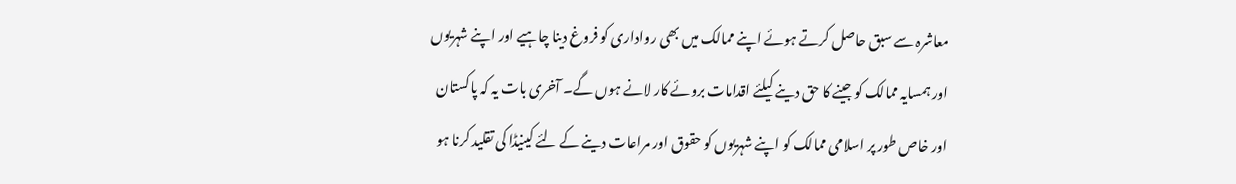معاشرہ سے سبق حاصل کرتے ہوئے اپنے ممالک میں بھی رواداری کو فروغ دینا چاہیے اور اپنے شہریوں اور ہمسایہ ممالک کو جینے کا حق دینے کیلئے اقدامات بروئے کار لانے ہوں گے۔ آخری بات یہ کہ پاکستان اور خاص طور پر اسلامی ممالک کو اپنے شہریوں کو حقوق اور مراعات دینے کے لئے کینیڈا کی تقلید کرنا ہو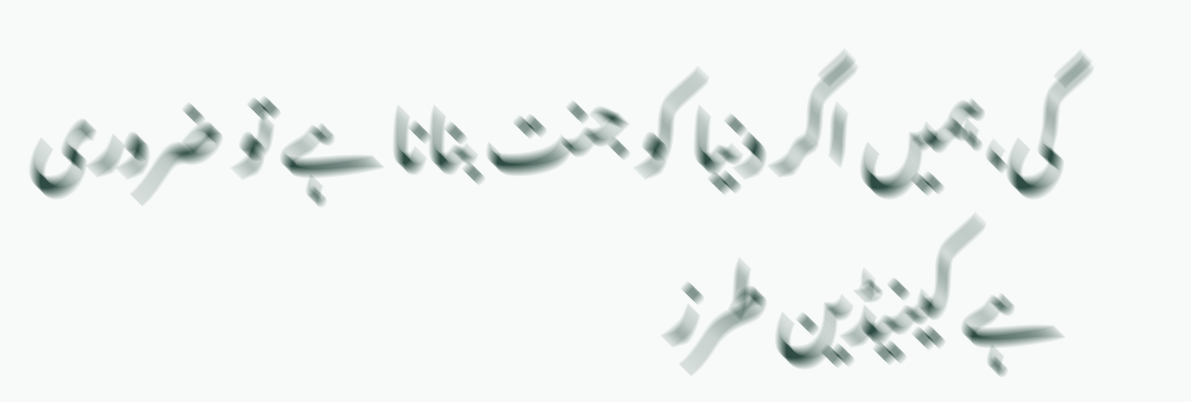گی،ہمیں اگر دنیا کو جنت بنانا ہے تو ضروری ہے کینیڈین طرز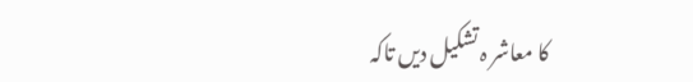کا معاشر ہ تشکیل دیں تاکہ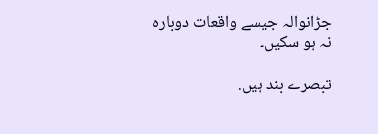جڑانوالہ جیسے واقعات دوبارہ نہ ہو سکیں۔

تبصرے بند ہیں.